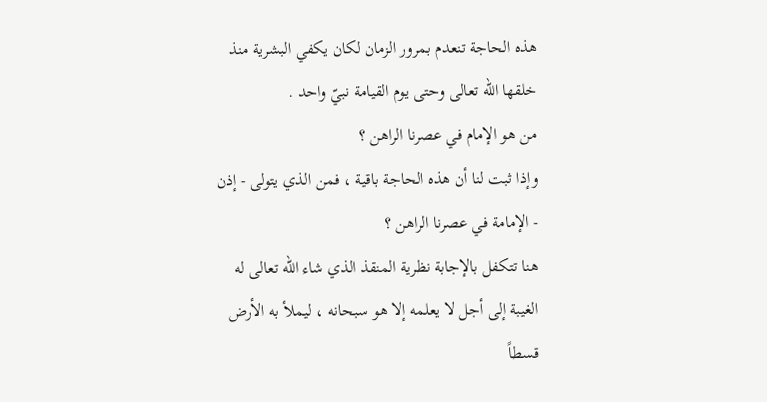هذه الحاجة تنعدم بمرور الزمان لكان يكفي البشرية منذ خلقها الله تعالى وحتى يوم القيامة نبيّ واحد .
من هو الإمام في عصرنا الراهن ؟
وإذا ثبت لنا أن هذه الحاجة باقية ، فمن الذي يتولى - إذن - الإمامة في عصرنا الراهن ؟
هنا تتكفل بالإجابة نظرية المنقذ الذي شاء الله تعالى له الغيبة إلى أجل لا يعلمه إلا هو سبحانه ، ليملأ به الأرض قسطاً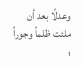وعدلًا بعد أن ملئت ظلماً وجوراً ؛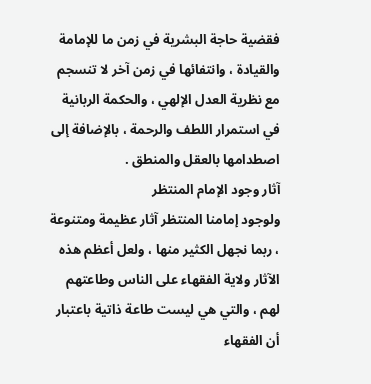فقضية حاجة البشرية في زمن ما للإمامة والقيادة ، وانتفائها في زمن آخر لا تنسجم مع نظرية العدل الإلهي ، والحكمة الربانية في استمرار اللطف والرحمة ، بالإضافة إلى اصطدامها بالعقل والمنطق .
آثار وجود الإمام المنتظر
ولوجود إمامنا المنتظر آثار عظيمة ومتنوعة ، ربما نجهل الكثير منها ، ولعل أعظم هذه الآثار ولاية الفقهاء على الناس وطاعتهم لهم ، والتي هي ليست طاعة ذاتية باعتبار أن الفقهاء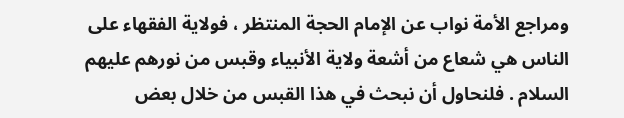ومراجع الأمة نواب عن الإمام الحجة المنتظر ، فولاية الفقهاء على الناس هي شعاع من أشعة ولاية الأنبياء وقبس من نورهم عليهم السلام . فلنحاول أن نبحث في هذا القبس من خلال بعض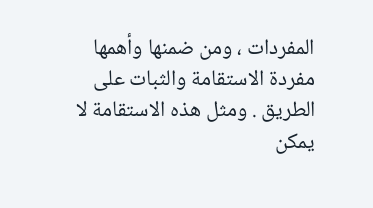المفردات ، ومن ضمنها وأهمها مفردة الاستقامة والثبات على الطريق . ومثل هذه الاستقامة لا يمكن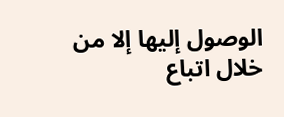الوصول إليها إلا من خلال اتباع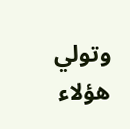وتولي هؤلاء